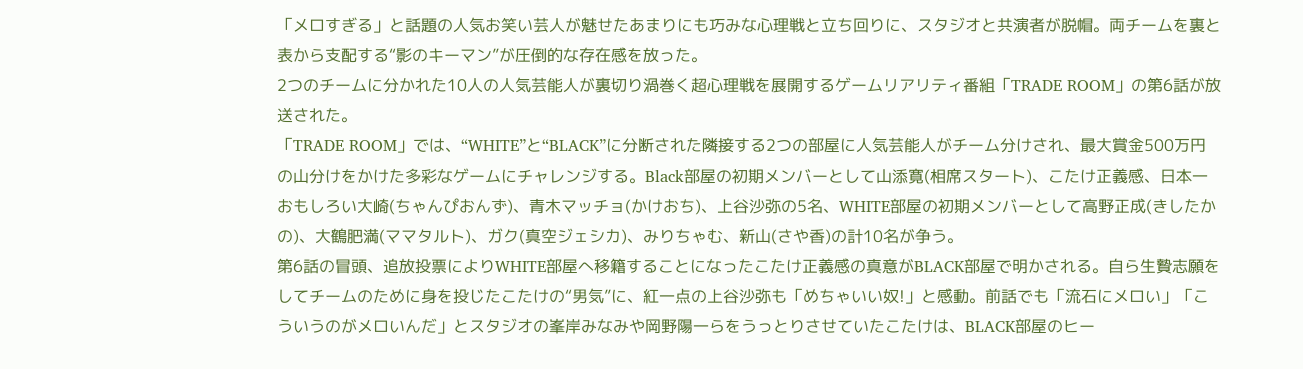「メロすぎる」と話題の人気お笑い芸人が魅せたあまりにも巧みな心理戦と立ち回りに、スタジオと共演者が脱帽。両チームを裏と表から支配する“影のキーマン”が圧倒的な存在感を放った。
2つのチームに分かれた10人の人気芸能人が裏切り渦巻く超心理戦を展開するゲームリアリティ番組「TRADE ROOM」の第6話が放送された。
「TRADE ROOM」では、“WHITE”と“BLACK”に分断された隣接する2つの部屋に人気芸能人がチーム分けされ、最大賞金500万円の山分けをかけた多彩なゲームにチャレンジする。Black部屋の初期メンバーとして山添寛(相席スタート)、こたけ正義感、日本一おもしろい大崎(ちゃんぴおんず)、青木マッチョ(かけおち)、上谷沙弥の5名、WHITE部屋の初期メンバーとして高野正成(きしたかの)、大鶴肥満(ママタルト)、ガク(真空ジェシカ)、みりちゃむ、新山(さや香)の計10名が争う。
第6話の冒頭、追放投票によりWHITE部屋へ移籍することになったこたけ正義感の真意がBLACK部屋で明かされる。自ら生贄志願をしてチームのために身を投じたこたけの“男気”に、紅一点の上谷沙弥も「めちゃいい奴!」と感動。前話でも「流石にメロい」「こういうのがメロいんだ」とスタジオの峯岸みなみや岡野陽一らをうっとりさせていたこたけは、BLACK部屋のヒー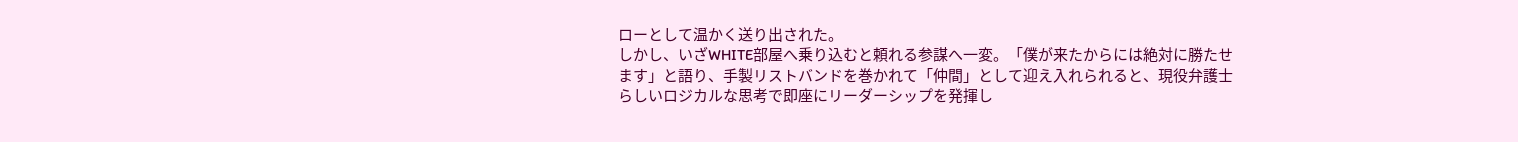ローとして温かく送り出された。
しかし、いざWHITE部屋へ乗り込むと頼れる参謀へ一変。「僕が来たからには絶対に勝たせます」と語り、手製リストバンドを巻かれて「仲間」として迎え入れられると、現役弁護士らしいロジカルな思考で即座にリーダーシップを発揮し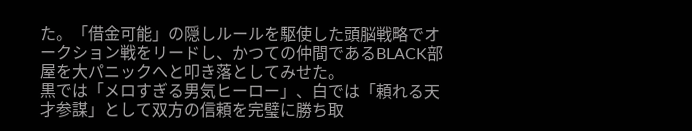た。「借金可能」の隠しルールを駆使した頭脳戦略でオークション戦をリードし、かつての仲間であるBLACK部屋を大パニックへと叩き落としてみせた。
黒では「メロすぎる男気ヒーロー」、白では「頼れる天才参謀」として双方の信頼を完璧に勝ち取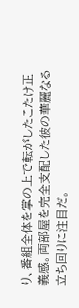り、番組全体を掌の上で転がしたこたけ正義感。両部屋を完全支配した彼の華麗なる立ち回りに注目だ。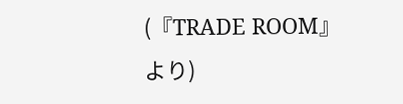(『TRADE ROOM』より)